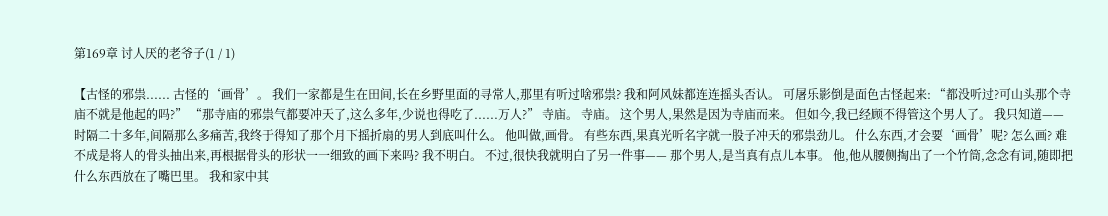第169章 讨人厌的老爷子(1 / 1)

【古怪的邪祟...... 古怪的‘画骨’。 我们一家都是生在田间,长在乡野里面的寻常人,那里有听过啥邪祟? 我和阿风妹都连连摇头否认。 可屠乐影倒是面色古怪起来: “都没听过?可山头那个寺庙不就是他起的吗?” “那寺庙的邪祟气都要冲天了,这么多年,少说也得吃了......万人?” 寺庙。 寺庙。 这个男人,果然是因为寺庙而来。 但如今,我已经顾不得管这个男人了。 我只知道—— 时隔二十多年,间隔那么多痛苦,我终于得知了那个月下摇折扇的男人到底叫什么。 他叫做,画骨。 有些东西,果真光听名字就一股子冲天的邪祟劲儿。 什么东西,才会要‘画骨’呢? 怎么画? 难不成是将人的骨头抽出来,再根据骨头的形状一一细致的画下来吗? 我不明白。 不过,很快我就明白了另一件事—— 那个男人,是当真有点儿本事。 他,他从腰侧掏出了一个竹筒,念念有词,随即把什么东西放在了嘴巴里。 我和家中其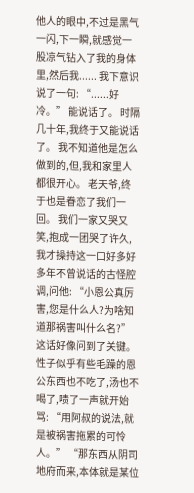他人的眼中,不过是黑气一闪,下一瞬,就感觉一股凉气钻入了我的身体里,然后我...... 我下意识说了一句: “......好冷。” 能说话了。 时隔几十年,我终于又能说话了。 我不知道他是怎么做到的,但,我和家里人都很开心。 老天爷,终于也是眷恋了我们一回。 我们一家又哭又笑,抱成一团哭了许久,我才操持这一口好多好多年不曾说话的古怪腔调,问他: “小恩公真厉害,您是什么人?为啥知道那祸害叫什么名?” 这话好像问到了关键。 性子似乎有些毛躁的恩公东西也不吃了,汤也不喝了,啧了一声就开始骂: “用阿叔的说法,就是被祸害拖累的可怜人。” “那东西从阴司地府而来,本体就是某位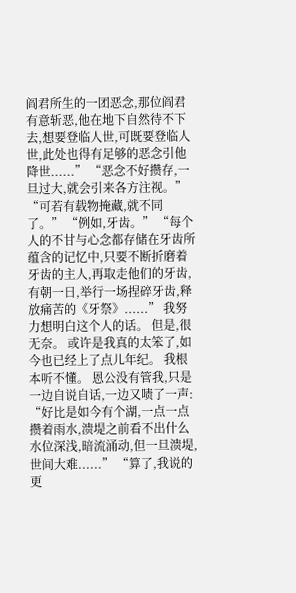阎君所生的一团恶念,那位阎君有意斩恶,他在地下自然待不下去,想要登临人世,可既要登临人世,此处也得有足够的恶念引他降世......” “恶念不好攒存,一旦过大,就会引来各方注视。” “可若有载物掩藏,就不同了。” “例如,牙齿。” “每个人的不甘与心念都存储在牙齿所蕴含的记忆中,只要不断折磨着牙齿的主人,再取走他们的牙齿,有朝一日,举行一场捏碎牙齿,释放痛苦的《牙祭》......” 我努力想明白这个人的话。 但是,很无奈。 或许是我真的太笨了,如今也已经上了点儿年纪。 我根本听不懂。 恩公没有管我,只是一边自说自话,一边又啧了一声: “好比是如今有个湖,一点一点攒着雨水,溃堤之前看不出什么水位深浅,暗流涌动,但一旦溃堤,世间大难......” “算了,我说的更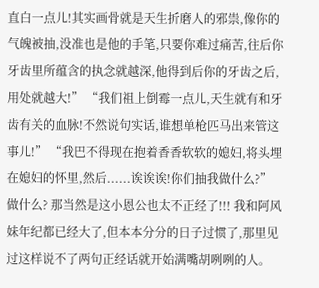直白一点儿!其实画骨就是天生折磨人的邪祟,像你的气魄被抽,没准也是他的手笔,只要你难过痛苦,往后你牙齿里所蕴含的执念就越深,他得到后你的牙齿之后,用处就越大!” “我们祖上倒霉一点儿,天生就有和牙齿有关的血脉!不然说句实话,谁想单枪匹马出来管这事儿!” “我巴不得现在抱着香香软软的媳妇,将头埋在媳妇的怀里,然后......诶诶诶!你们抽我做什么?” 做什么? 那当然是这小恩公也太不正经了!!! 我和阿风妹年纪都已经大了,但本本分分的日子过惯了,那里见过这样说不了两句正经话就开始满嘴胡咧咧的人。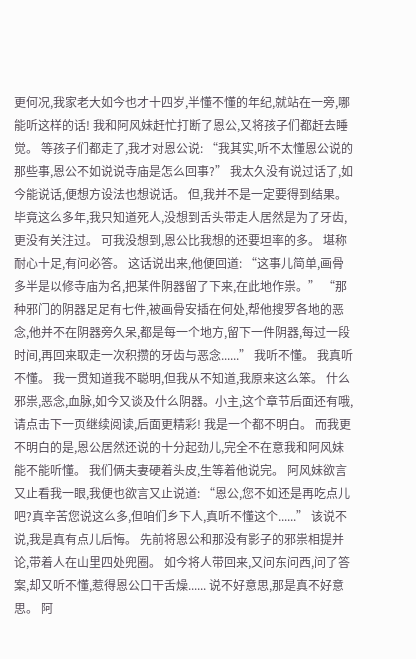更何况,我家老大如今也才十四岁,半懂不懂的年纪,就站在一旁,哪能听这样的话! 我和阿风妹赶忙打断了恩公,又将孩子们都赶去睡觉。 等孩子们都走了,我才对恩公说: “我其实,听不太懂恩公说的那些事,恩公不如说说寺庙是怎么回事?” 我太久没有说过话了,如今能说话,便想方设法也想说话。 但,我并不是一定要得到结果。 毕竟这么多年,我只知道死人,没想到舌头带走人居然是为了牙齿,更没有关注过。 可我没想到,恩公比我想的还要坦率的多。 堪称耐心十足,有问必答。 这话说出来,他便回道: “这事儿简单,画骨多半是以修寺庙为名,把某件阴器留了下来,在此地作祟。” “那种邪门的阴器足足有七件,被画骨安插在何处,帮他搜罗各地的恶念,他并不在阴器旁久呆,都是每一个地方,留下一件阴器,每过一段时间,再回来取走一次积攒的牙齿与恶念......” 我听不懂。 我真听不懂。 我一贯知道我不聪明,但我从不知道,我原来这么笨。 什么邪祟,恶念,血脉,如今又谈及什么阴器。小主,这个章节后面还有哦,请点击下一页继续阅读,后面更精彩! 我是一个都不明白。 而我更不明白的是,恩公居然还说的十分起劲儿,完全不在意我和阿风妹能不能听懂。 我们俩夫妻硬着头皮,生等着他说完。 阿风妹欲言又止看我一眼,我便也欲言又止说道: “恩公,您不如还是再吃点儿吧?真辛苦您说这么多,但咱们乡下人,真听不懂这个......” 该说不说,我是真有点儿后悔。 先前将恩公和那没有影子的邪祟相提并论,带着人在山里四处兜圈。 如今将人带回来,又问东问西,问了答案,却又听不懂,惹得恩公口干舌燥...... 说不好意思,那是真不好意思。 阿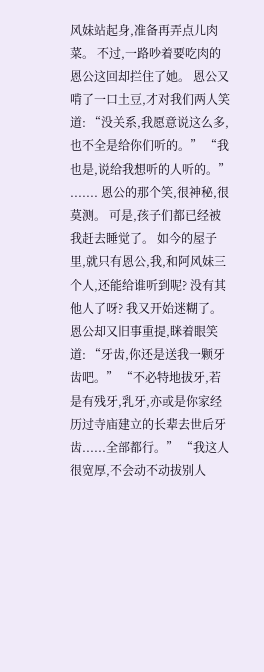风妹站起身,准备再弄点儿肉菜。 不过,一路吵着要吃肉的恩公这回却拦住了她。 恩公又啃了一口土豆,才对我们两人笑道: “没关系,我愿意说这么多,也不全是给你们听的。” “我也是,说给我想听的人听的。” ....... 恩公的那个笑,很神秘,很莫测。 可是,孩子们都已经被我赶去睡觉了。 如今的屋子里,就只有恩公,我,和阿风妹三个人,还能给谁听到呢? 没有其他人了呀? 我又开始迷糊了。 恩公却又旧事重提,眯着眼笑道: “牙齿,你还是送我一颗牙齿吧。” “不必特地拔牙,若是有残牙,乳牙,亦或是你家经历过寺庙建立的长辈去世后牙齿......全部都行。” “我这人很宽厚,不会动不动拔别人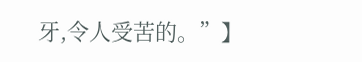牙,令人受苦的。”】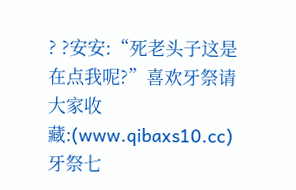? ?安安:“死老头子这是在点我呢?”喜欢牙祭请大家收藏:(www.qibaxs10.cc)牙祭七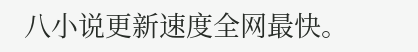八小说更新速度全网最快。